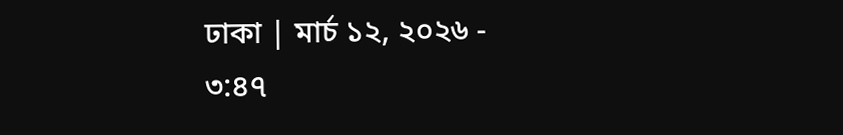ঢাকা | মার্চ ১২, ২০২৬ - ৩:৪৭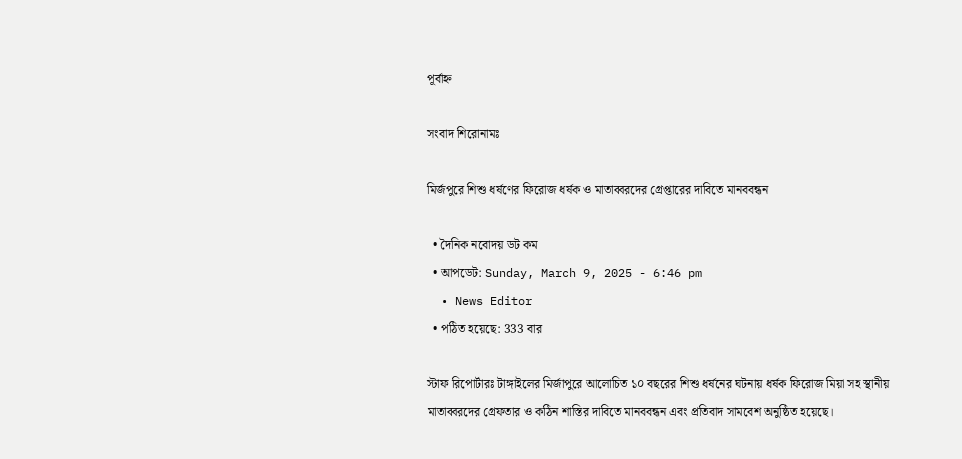পূর্বাহ্ন

সংবাদ শিরোনামঃ

মির্জপুরে শিশু ধর্ষণের ফিরোজ ধর্ষক ও মাতাব্বরদের গ্রেপ্তারের দাবিতে মানববন্ধন

  • দৈনিক নবোদয় ডট কম
  • আপডেট: Sunday, March 9, 2025 - 6:46 pm
  • News Editor
  • পঠিত হয়েছে: 333 বার

স্টাফ রিপোর্টারঃ টাঙ্গাইলের মির্জাপুরে আলোচিত ১০ বছরের শিশু ধর্ষনের ঘটনায় ধর্ষক ফিরোজ মিয়া সহ স্থানীয় মাতাব্বরদের গ্রেফতার ও কঠিন শাস্তির দাবিতে মানববন্ধন এবং প্রতিবাদ সামবেশ অনুষ্ঠিত হয়েছে।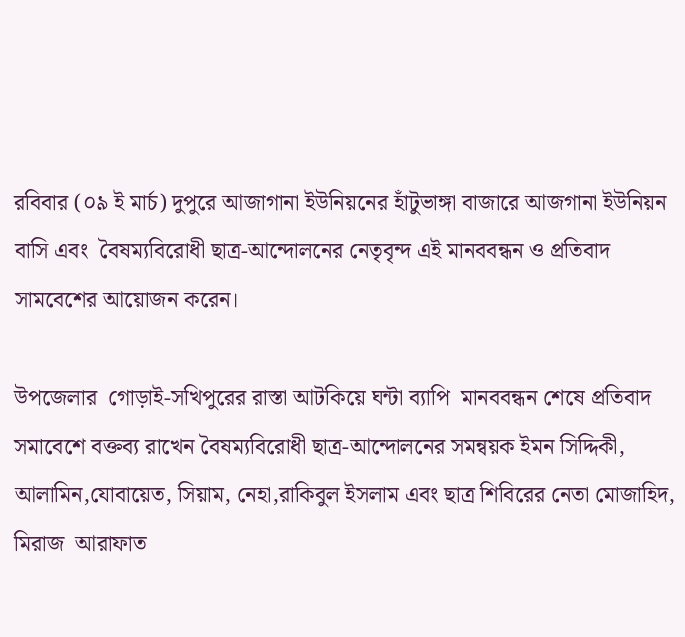রবিবার (০৯ ই মার্চ) দুপুরে আজাগানা ইউনিয়নের হাঁটুভাঙ্গা বাজারে আজগানা ইউনিয়ন বাসি এবং  বৈষম্যবিরোধী ছাত্র-আন্দোলনের নেতৃবৃন্দ এই মানববন্ধন ও প্রতিবাদ সামবেশের আয়োজন করেন।

উপজেলার  গোড়াই-সখিপুরের রাস্তা আটকিয়ে ঘন্টা ব্যাপি  মানববন্ধন শেষে প্রতিবাদ সমাবেশে বক্তব্য রাখেন বৈষম্যবিরোধী ছাত্র-আন্দোলনের সমন্বয়ক ইমন সিদ্দিকী, আলামিন,যোবায়েত, সিয়াম, নেহা,রাকিবুল ইসলাম এবং ছাত্র শিবিরের নেতা মোজাহিদ, মিরাজ  আরাফাত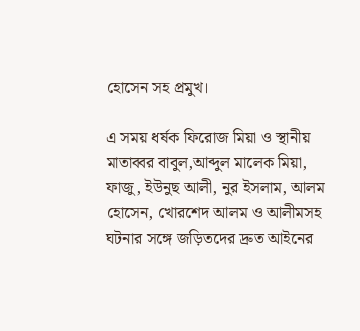হোসেন সহ প্রমুখ।

এ সময় ধর্ষক ফিরোজ মিয়া ও স্থানীয় মাতাব্বর বাবুল,আব্দুল মালেক মিয়া, ফাজু, ইউনুছ আলী, নুর ইসলাম, আলম হোসেন, খোরশেদ আলম ও আলীমসহ ঘটনার সঙ্গে জড়িতদের দ্রুত আইনের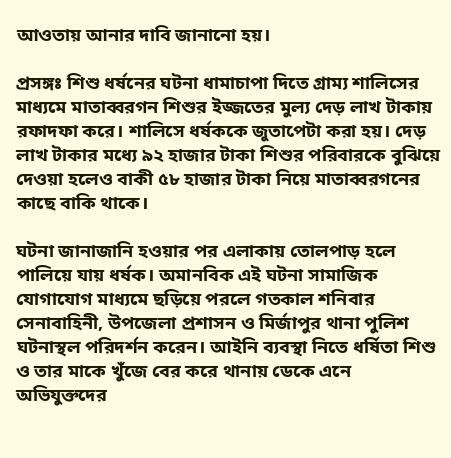আওতায় আনার দাবি জানানো হয়।

প্রসঙ্গঃ শিশু ধর্ষনের ঘটনা ধামাচাপা দিতে গ্রাম্য শালিসের মাধ্যমে মাতাব্বরগন শিশুর ইজ্জতের মুল্য দেড় লাখ টাকায় রফাদফা করে। শালিসে ধর্ষককে জুতাপেটা করা হয়। দেড় লাখ টাকার মধ্যে ৯২ হাজার টাকা শিশুর পরিবারকে বুঝিয়ে দেওয়া হলেও বাকী ৫৮ হাজার টাকা নিয়ে মাতাব্বরগনের কাছে বাকি থাকে।

ঘটনা জানাজানি হওয়ার পর এলাকায় তোলপাড় হলে পালিয়ে যায় ধর্ষক। অমানবিক এই ঘটনা সামাজিক যোগাযোগ মাধ্যমে ছড়িয়ে পরলে গতকাল শনিবার সেনাবাহিনী, উপজেলা প্রশাসন ও মির্জাপুর থানা পুলিশ ঘটনাস্থল পরিদর্শন করেন। আইনি ব্যবস্থা নিতে ধর্ষিতা শিশু ও তার মাকে খুঁজে বের করে থানায় ডেকে এনে অভিযুক্তদের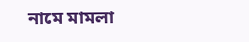নামে মামলা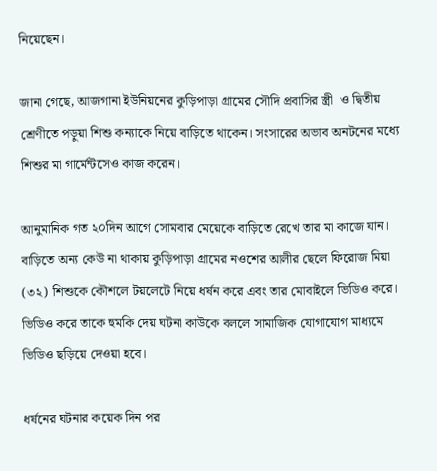নিয়েছেন।

জানা গেছে, আজগানা ইউনিয়নের কুড়িপাড়া গ্রামের সৌদি প্রবাসির স্ত্রী  ও দ্বিতীয় শ্রেণীতে পড়ুয়া শিশু কন্যাকে নিয়ে বাড়িতে থাকেন। সংসারের অভাব অনটনের মধ্যে শিশুর মা গার্মেন্টসেও কাজ করেন।

আনুমানিক গত ২০দিন আগে সোমবার মেয়েকে বাড়িতে রেখে তার মা কাজে যান। বাড়িতে অন্য কেউ না থাকায় কুড়িপাড়া গ্রামের নওশের আলীর ছেলে ফিরোজ মিয়া (৩২) শিশুকে কৌশলে টয়লেটে নিয়ে ধর্ষন করে এবং তার মোবাইলে ভিডিও করে। ভিডিও করে তাকে হুমকি দেয় ঘটনা কাউকে বললে সামাজিক যোগাযোগ মাধ্যমে ভিডিও ছড়িয়ে দেওয়া হবে।

ধর্ষনের ঘটনার কয়েক দিন পর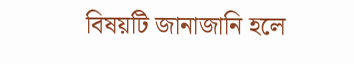বিষয়টি জানাজানি হলে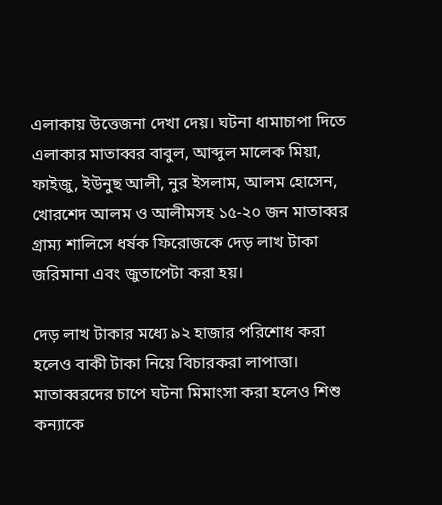এলাকায় উত্তেজনা দেখা দেয়। ঘটনা ধামাচাপা দিতে এলাকার মাতাব্বর বাবুল, আব্দুল মালেক মিয়া, ফাইজু, ইউনুছ আলী, নুর ইসলাম, আলম হোসেন, খোরশেদ আলম ও আলীমসহ ১৫-২০ জন মাতাব্বর গ্রাম্য শালিসে ধর্ষক ফিরোজকে দেড় লাখ টাকা জরিমানা এবং জুতাপেটা করা হয়।

দেড় লাখ টাকার মধ্যে ৯২ হাজার পরিশোধ করা হলেও বাকী টাকা নিয়ে বিচারকরা লাপাত্তা।  মাতাব্বরদের চাপে ঘটনা মিমাংসা করা হলেও শিশু কন্যাকে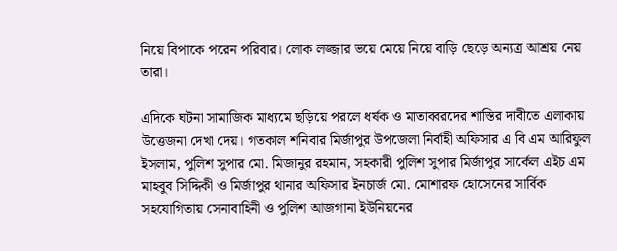নিয়ে বিপাকে পরেন পরিবার। লোক লজ্জার ভয়ে মেয়ে নিয়ে বাড়ি ছেড়ে অন্যত্র আশ্রয় নেয় তারা।

এদিকে ঘটনা সামাজিক মাধ্যমে ছড়িয়ে পরলে ধর্ষক ও মাতাব্বরদের শাস্তির দাবীতে এলাকায় উত্তেজনা দেখা দেয়। গতকাল শনিবার মির্জাপুর উপজেলা নির্বাহী অফিসার এ বি এম আরিফুল ইসলাম, পুলিশ সুপার মো. মিজানুর রহমান, সহকারী পুলিশ সুপার মির্জাপুর সার্কেল এইচ এম মাহবুব সিদ্দিকী ও মির্জাপুর থানার অফিসার ইনচার্জ মো. মোশারফ হোসেনের সার্বিক সহযোগিতায় সেনাবাহিনী ও পুলিশ আজগানা ইউনিয়নের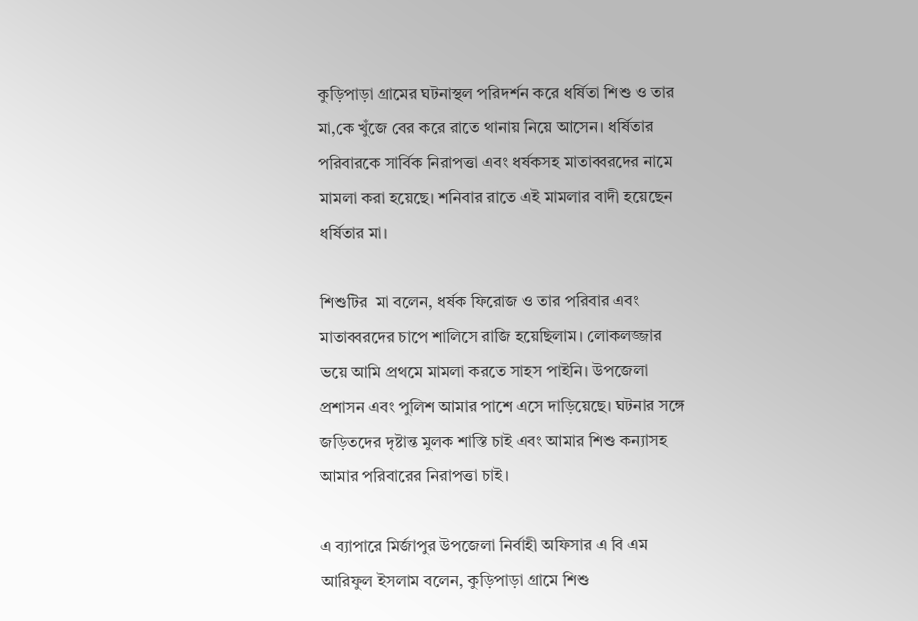কুড়িপাড়া গ্রামের ঘটনাস্থল পরিদর্শন করে ধর্ষিতা শিশু ও তার মা,কে খুঁজে বের করে রাতে থানায় নিয়ে আসেন। ধর্ষিতার পরিবারকে সার্বিক নিরাপত্তা এবং ধর্ষকসহ মাতাব্বরদের নামে মামলা করা হয়েছে। শনিবার রাতে এই মামলার বাদী হয়েছেন ধর্ষিতার মা।

শিশুটির  মা বলেন, ধর্ষক ফিরোজ ও তার পরিবার এবং মাতাব্বরদের চাপে শালিসে রাজি হয়েছিলাম। লোকলজ্জার ভয়ে আমি প্রথমে মামলা করতে সাহস পাইনি। উপজেলা প্রশাসন এবং পুলিশ আমার পাশে এসে দাড়িয়েছে। ঘটনার সঙ্গে জড়িতদের দৃষ্টান্ত মুলক শাস্তি চাই এবং আমার শিশু কন্যাসহ আমার পরিবারের নিরাপত্তা চাই।

এ ব্যাপারে মির্জাপুর উপজেলা নির্বাহী অফিসার এ বি এম আরিফুল ইসলাম বলেন, কুড়িপাড়া গ্রামে শিশু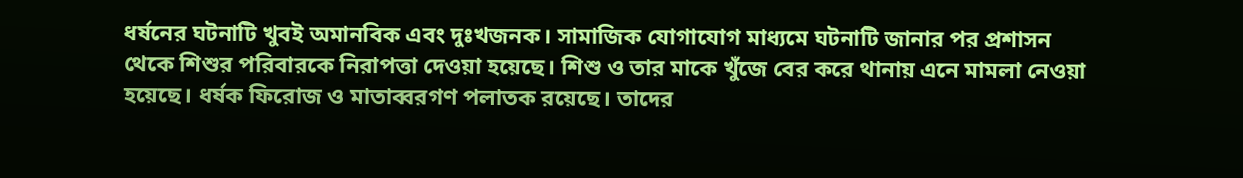ধর্ষনের ঘটনাটি খুবই অমানবিক এবং দুঃখজনক। সামাজিক যোগাযোগ মাধ্যমে ঘটনাটি জানার পর প্রশাসন থেকে শিশুর পরিবারকে নিরাপত্তা দেওয়া হয়েছে। শিশু ও তার মাকে খুঁজে বের করে থানায় এনে মামলা নেওয়া হয়েছে। ধর্ষক ফিরোজ ও মাতাব্বরগণ পলাতক রয়েছে। তাদের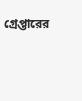গ্রেপ্তারের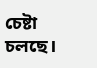চেষ্টা চলছে।